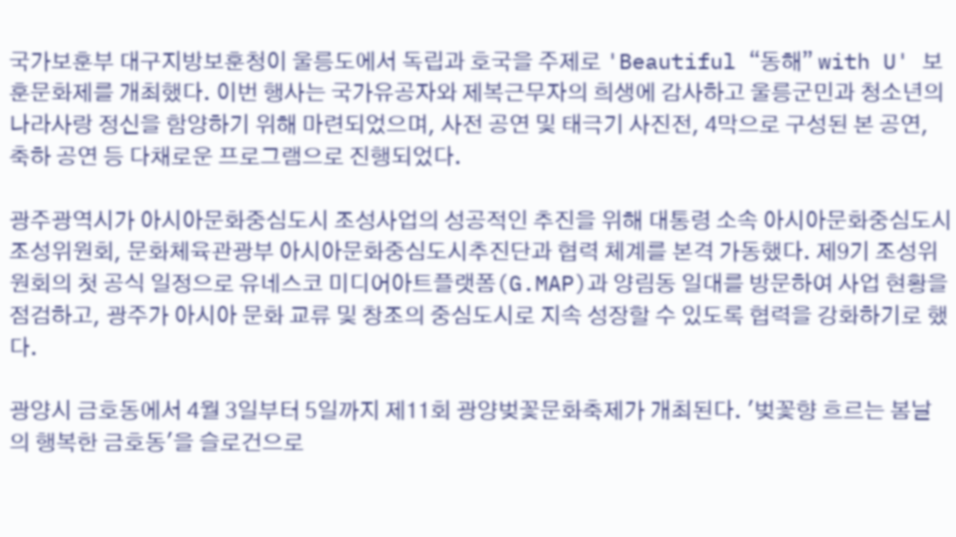국가보훈부 대구지방보훈청이 울릉도에서 독립과 호국을 주제로 'Beautiful “동해” with U' 보훈문화제를 개최했다. 이번 행사는 국가유공자와 제복근무자의 희생에 감사하고 울릉군민과 청소년의 나라사랑 정신을 함양하기 위해 마련되었으며, 사전 공연 및 태극기 사진전, 4막으로 구성된 본 공연, 축하 공연 등 다채로운 프로그램으로 진행되었다.

광주광역시가 아시아문화중심도시 조성사업의 성공적인 추진을 위해 대통령 소속 아시아문화중심도시조성위원회, 문화체육관광부 아시아문화중심도시추진단과 협력 체계를 본격 가동했다. 제9기 조성위원회의 첫 공식 일정으로 유네스코 미디어아트플랫폼(G.MAP)과 양림동 일대를 방문하여 사업 현황을 점검하고, 광주가 아시아 문화 교류 및 창조의 중심도시로 지속 성장할 수 있도록 협력을 강화하기로 했다.

광양시 금호동에서 4월 3일부터 5일까지 제11회 광양벚꽃문화축제가 개최된다. '벚꽃향 흐르는 봄날의 행복한 금호동'을 슬로건으로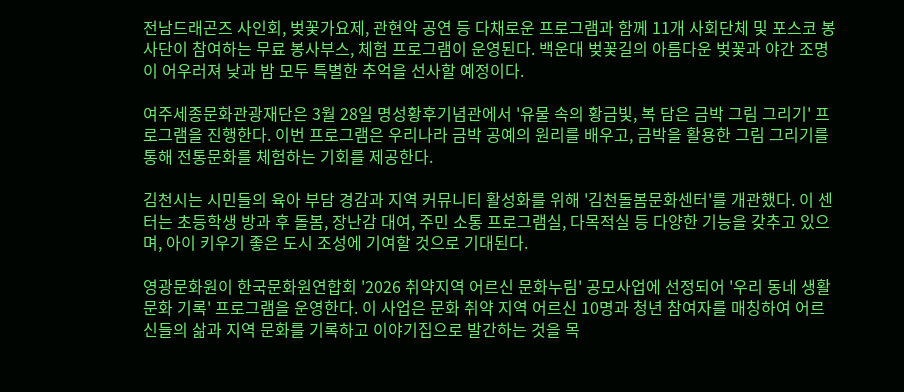전남드래곤즈 사인회, 벚꽃가요제, 관현악 공연 등 다채로운 프로그램과 함께 11개 사회단체 및 포스코 봉사단이 참여하는 무료 봉사부스, 체험 프로그램이 운영된다. 백운대 벚꽃길의 아름다운 벚꽃과 야간 조명이 어우러져 낮과 밤 모두 특별한 추억을 선사할 예정이다.

여주세종문화관광재단은 3월 28일 명성황후기념관에서 '유물 속의 황금빛, 복 담은 금박 그림 그리기' 프로그램을 진행한다. 이번 프로그램은 우리나라 금박 공예의 원리를 배우고, 금박을 활용한 그림 그리기를 통해 전통문화를 체험하는 기회를 제공한다.

김천시는 시민들의 육아 부담 경감과 지역 커뮤니티 활성화를 위해 '김천돌봄문화센터'를 개관했다. 이 센터는 초등학생 방과 후 돌봄, 장난감 대여, 주민 소통 프로그램실, 다목적실 등 다양한 기능을 갖추고 있으며, 아이 키우기 좋은 도시 조성에 기여할 것으로 기대된다.

영광문화원이 한국문화원연합회 '2026 취약지역 어르신 문화누림' 공모사업에 선정되어 '우리 동네 생활문화 기록' 프로그램을 운영한다. 이 사업은 문화 취약 지역 어르신 10명과 청년 참여자를 매칭하여 어르신들의 삶과 지역 문화를 기록하고 이야기집으로 발간하는 것을 목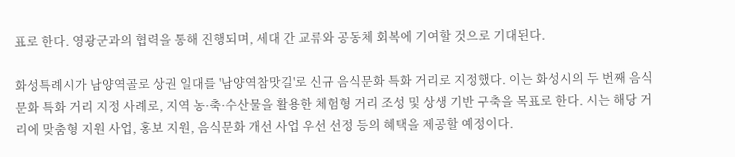표로 한다. 영광군과의 협력을 통해 진행되며, 세대 간 교류와 공동체 회복에 기여할 것으로 기대된다.

화성특례시가 남양역골로 상권 일대를 '남양역참맛길'로 신규 음식문화 특화 거리로 지정했다. 이는 화성시의 두 번째 음식문화 특화 거리 지정 사례로, 지역 농·축·수산물을 활용한 체험형 거리 조성 및 상생 기반 구축을 목표로 한다. 시는 해당 거리에 맞춤형 지원 사업, 홍보 지원, 음식문화 개선 사업 우선 선정 등의 혜택을 제공할 예정이다.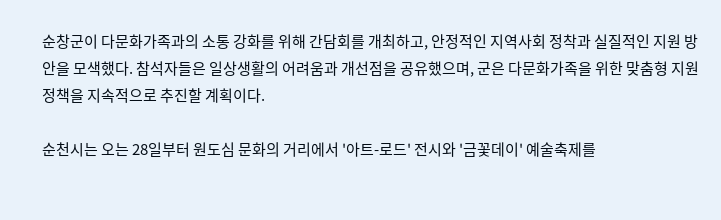순창군이 다문화가족과의 소통 강화를 위해 간담회를 개최하고, 안정적인 지역사회 정착과 실질적인 지원 방안을 모색했다. 참석자들은 일상생활의 어려움과 개선점을 공유했으며, 군은 다문화가족을 위한 맞춤형 지원 정책을 지속적으로 추진할 계획이다.

순천시는 오는 28일부터 원도심 문화의 거리에서 '아트-로드' 전시와 '금꽃데이' 예술축제를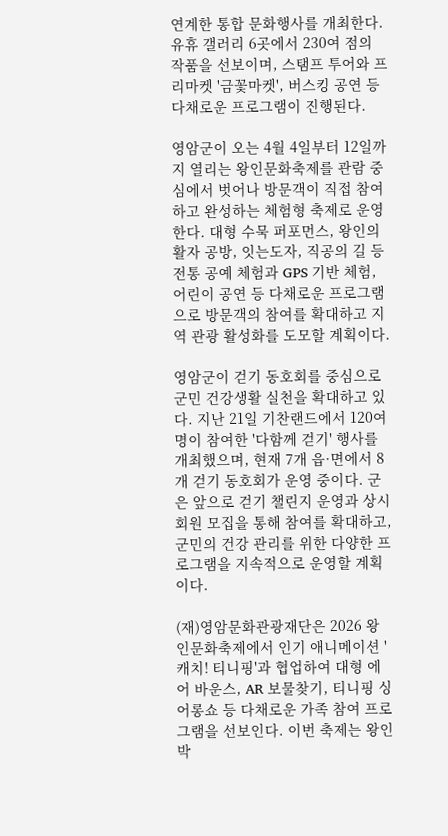연계한 통합 문화행사를 개최한다. 유휴 갤러리 6곳에서 230여 점의 작품을 선보이며, 스탬프 투어와 프리마켓 '금꽃마켓', 버스킹 공연 등 다채로운 프로그램이 진행된다.

영암군이 오는 4월 4일부터 12일까지 열리는 왕인문화축제를 관람 중심에서 벗어나 방문객이 직접 참여하고 완성하는 체험형 축제로 운영한다. 대형 수묵 퍼포먼스, 왕인의 활자 공방, 잇는도자, 직공의 길 등 전통 공예 체험과 GPS 기반 체험, 어린이 공연 등 다채로운 프로그램으로 방문객의 참여를 확대하고 지역 관광 활성화를 도모할 계획이다.

영암군이 걷기 동호회를 중심으로 군민 건강생활 실천을 확대하고 있다. 지난 21일 기찬랜드에서 120여 명이 참여한 '다함께 걷기' 행사를 개최했으며, 현재 7개 읍·면에서 8개 걷기 동호회가 운영 중이다. 군은 앞으로 걷기 챌린지 운영과 상시 회원 모집을 통해 참여를 확대하고, 군민의 건강 관리를 위한 다양한 프로그램을 지속적으로 운영할 계획이다.

(재)영암문화관광재단은 2026 왕인문화축제에서 인기 애니메이션 '캐치! 티니핑'과 협업하여 대형 에어 바운스, AR 보물찾기, 티니핑 싱어롱쇼 등 다채로운 가족 참여 프로그램을 선보인다. 이번 축제는 왕인박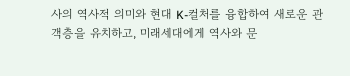사의 역사적 의미와 현대 K-컬처를 융합하여 새로운 관객층을 유치하고, 미래세대에게 역사와 문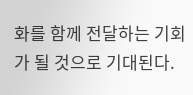화를 함께 전달하는 기회가 될 것으로 기대된다.